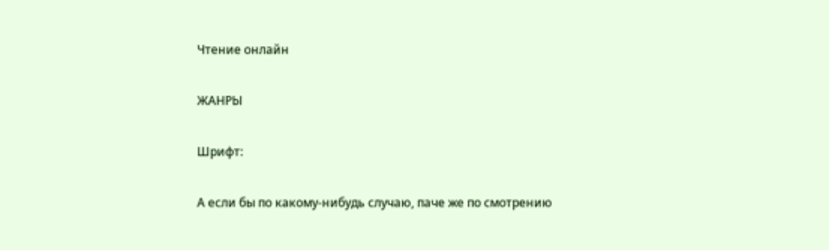Чтение онлайн

ЖАНРЫ

Шрифт:

А если бы по какому-нибудь случаю, паче же по смотрению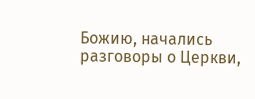Божию, начались разговоры о Церкви,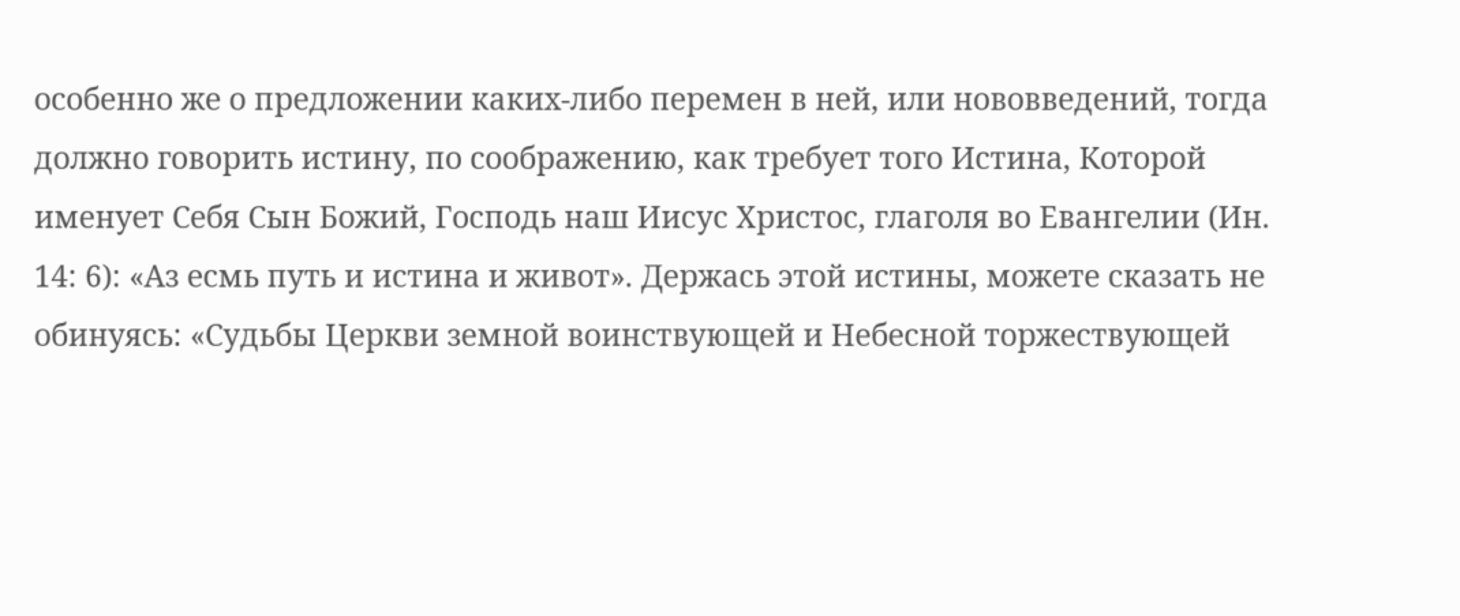особенно же о предложении каких-либо перемен в ней, или нововведений, тогда должно говорить истину, по соображению, как требует того Истина, Которой именует Себя Сын Божий, Господь наш Иисус Христос, глаголя во Евангелии (Ин. 14: 6): «Аз есмь путь и истина и живот». Держась этой истины, можете сказать не обинуясь: «Судьбы Церкви земной воинствующей и Небесной торжествующей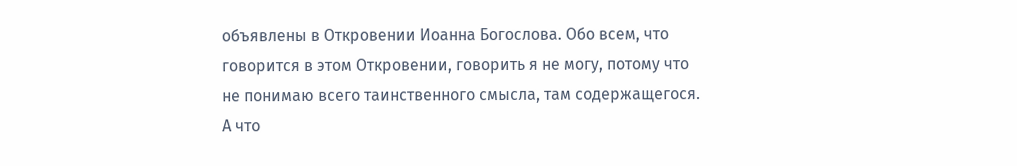объявлены в Откровении Иоанна Богослова. Обо всем, что говорится в этом Откровении, говорить я не могу, потому что не понимаю всего таинственного смысла, там содержащегося. А что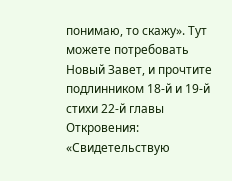понимаю, то скажу». Тут можете потребовать Новый Завет, и прочтите подлинником 18-й и 19-й стихи 22-й главы Откровения: «Свидетельствую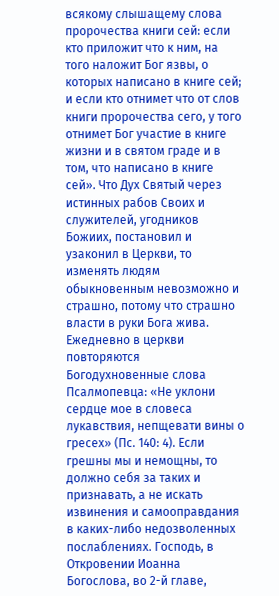всякому слышащему слова пророчества книги сей: если кто приложит что к ним, на того наложит Бог язвы, о которых написано в книге сей; и если кто отнимет что от слов книги пророчества сего, у того отнимет Бог участие в книге жизни и в святом граде и в том, что написано в книге сей». Что Дух Святый через истинных рабов Своих и служителей, угодников Божиих, постановил и узаконил в Церкви, то изменять людям обыкновенным невозможно и страшно, потому что страшно власти в руки Бога жива. Ежедневно в церкви повторяются Богодухновенные слова Псалмопевца: «Не уклони сердце мое в словеса лукавствия, непщевати вины о гресех» (Пс. 140: 4). Если грешны мы и немощны, то должно себя за таких и признавать, а не искать извинения и самооправдания в каких-либо недозволенных послаблениях. Господь, в Откровении Иоанна Богослова, во 2-й главе,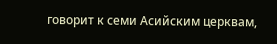говорит к семи Асийским церквам,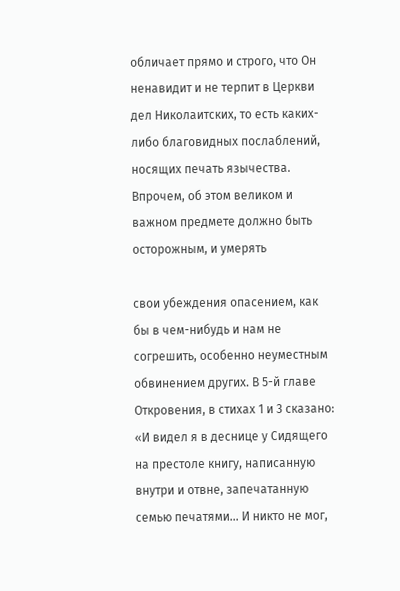обличает прямо и строго, что Он ненавидит и не терпит в Церкви дел Николаитских, то есть каких-либо благовидных послаблений, носящих печать язычества. Впрочем, об этом великом и важном предмете должно быть осторожным, и умерять

свои убеждения опасением, как бы в чем-нибудь и нам не согрешить, особенно неуместным обвинением других. В 5-й главе Откровения, в стихах 1 и 3 сказано: «И видел я в деснице у Сидящего на престоле книгу, написанную внутри и отвне, запечатанную семью печатями… И никто не мог,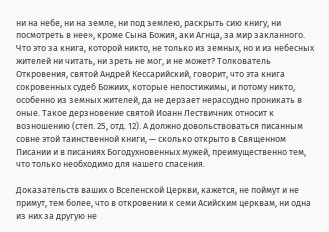ни на небе, ни на земле, ни под землею, раскрыть сию книгу, ни посмотреть в нее», кроме Сына Божия, аки Агнца, за мир закланного. Что это за книга, которой никто, не только из земных, но и из небесных жителей ни читать, ни зреть не мог, и не может? Толкователь Откровения, святой Андрей Кессарийский, говорит, что эта книга сокровенных судеб Божиих, которые непостижимы, и потому никто, особенно из земных жителей, да не дерзает нерассудно проникать в оные. Такое дерзновение святой Иоанн Лествичник относит к возношению (степ. 25, отд. 12). А должно довольствоваться писанным совне этой таинственной книги, — сколько открыто в Священном Писании и в писаниях Богодухновенных мужей, преимущественно тем, что только необходимо для нашего спасения.

Доказательств ваших о Вселенской Церкви, кажется, не поймут и не примут, тем более, что в откровении к семи Асийским церквам, ни одна из них за другую не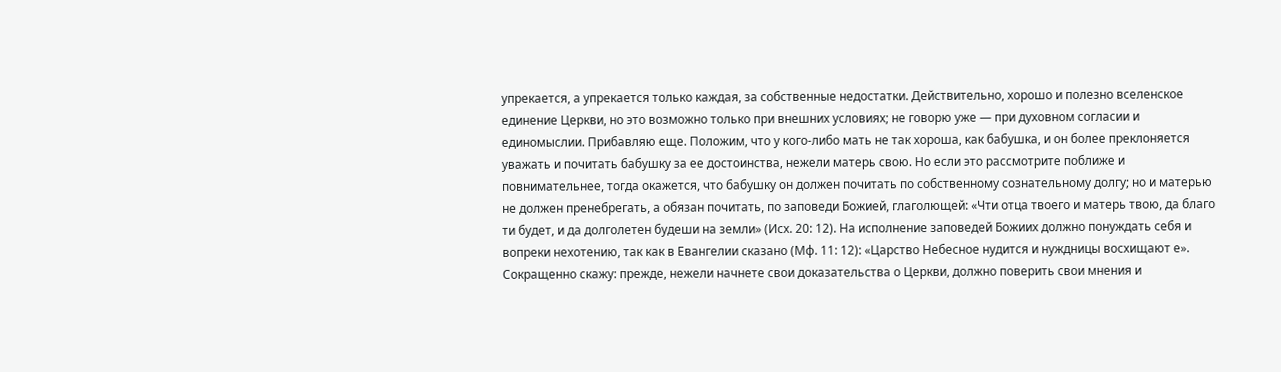упрекается, а упрекается только каждая, за собственные недостатки. Действительно, хорошо и полезно вселенское единение Церкви, но это возможно только при внешних условиях; не говорю уже — при духовном согласии и единомыслии. Прибавляю еще. Положим, что у кого-либо мать не так хороша, как бабушка, и он более преклоняется уважать и почитать бабушку за ее достоинства, нежели матерь свою. Но если это рассмотрите поближе и повнимательнее, тогда окажется, что бабушку он должен почитать по собственному сознательному долгу; но и матерью не должен пренебрегать, а обязан почитать, по заповеди Божией, глаголющей: «Чти отца твоего и матерь твою, да благо ти будет, и да долголетен будеши на земли» (Исх. 20: 12). На исполнение заповедей Божиих должно понуждать себя и вопреки нехотению, так как в Евангелии сказано (Мф. 11: 12): «Царство Небесное нудится и нуждницы восхищают е». Сокращенно скажу: прежде, нежели начнете свои доказательства о Церкви, должно поверить свои мнения и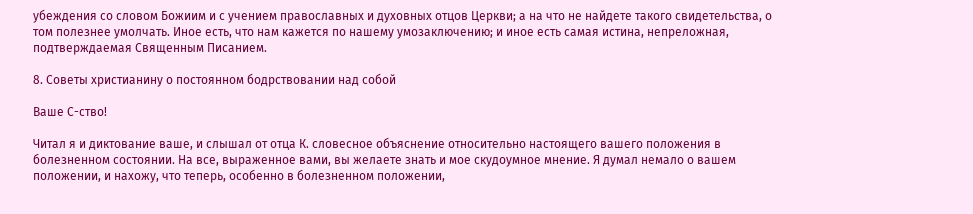убеждения со словом Божиим и с учением православных и духовных отцов Церкви; а на что не найдете такого свидетельства, о том полезнее умолчать. Иное есть, что нам кажется по нашему умозаключению; и иное есть самая истина, непреложная, подтверждаемая Священным Писанием.

8. Советы христианину о постоянном бодрствовании над собой

Ваше С-ство!

Читал я и диктование ваше, и слышал от отца К. словесное объяснение относительно настоящего вашего положения в болезненном состоянии. На все, выраженное вами, вы желаете знать и мое скудоумное мнение. Я думал немало о вашем положении, и нахожу, что теперь, особенно в болезненном положении,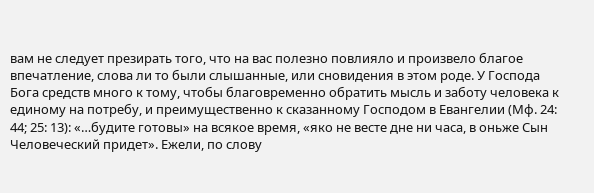вам не следует презирать того, что на вас полезно повлияло и произвело благое впечатление, слова ли то были слышанные, или сновидения в этом роде. У Господа Бога средств много к тому, чтобы благовременно обратить мысль и заботу человека к единому на потребу, и преимущественно к сказанному Господом в Евангелии (Мф. 24: 44; 25: 13): «…будите готовы» на всякое время, «яко не весте дне ни часа, в оньже Сын Человеческий придет». Ежели, по слову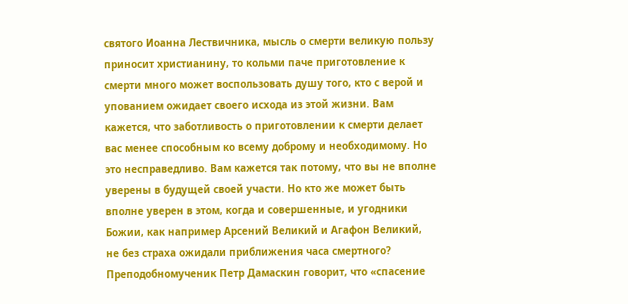святого Иоанна Лествичника, мысль о смерти великую пользу приносит христианину, то кольми паче приготовление к смерти много может воспользовать душу того, кто с верой и упованием ожидает своего исхода из этой жизни. Вам кажется, что заботливость о приготовлении к смерти делает вас менее способным ко всему доброму и необходимому. Но это несправедливо. Вам кажется так потому, что вы не вполне уверены в будущей своей участи. Но кто же может быть вполне уверен в этом, когда и совершенные, и угодники Божии, как например Арсений Великий и Агафон Великий, не без страха ожидали приближения часа смертного? Преподобномученик Петр Дамаскин говорит, что «спасение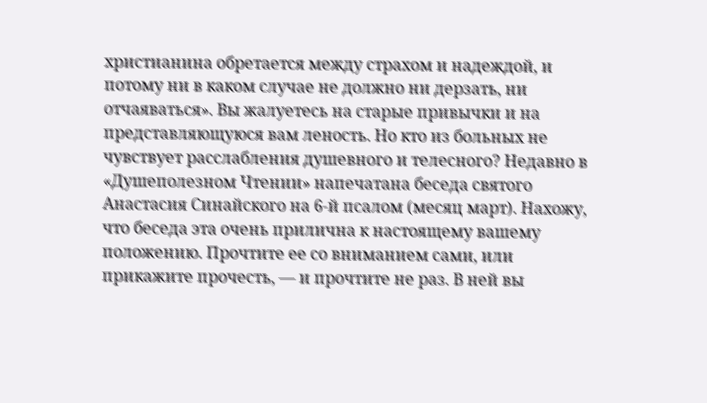христианина обретается между страхом и надеждой, и потому ни в каком случае не должно ни дерзать, ни отчаяваться». Вы жалуетесь на старые привычки и на представляющуюся вам леность. Но кто из больных не чувствует расслабления душевного и телесного? Недавно в «Душеполезном Чтении» напечатана беседа святого Анастасия Синайского на 6-й псалом (месяц март). Нахожу, что беседа эта очень прилична к настоящему вашему положению. Прочтите ее со вниманием сами, или прикажите прочесть, — и прочтите не раз. В ней вы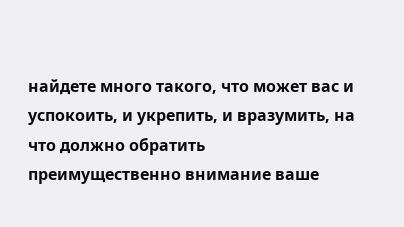найдете много такого, что может вас и успокоить, и укрепить, и вразумить, на что должно обратить преимущественно внимание ваше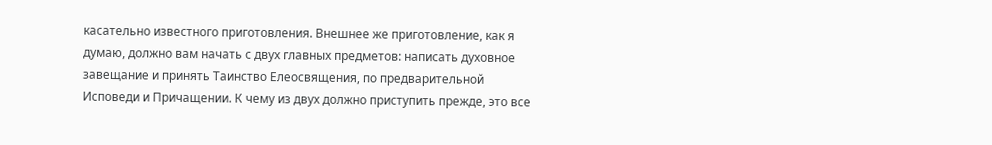касательно известного приготовления. Внешнее же приготовление, как я думаю, должно вам начать с двух главных предметов: написать духовное завещание и принять Таинство Елеосвящения, по предварительной Исповеди и Причащении. К чему из двух должно приступить прежде, это все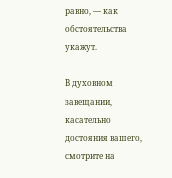равно, — как обстоятельства укажут.

В духовном завещании, касательно достояния вашего, смотрите на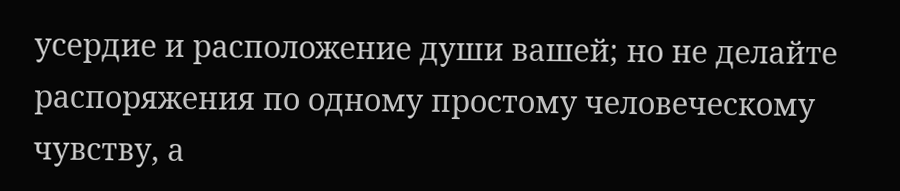усердие и расположение души вашей; но не делайте распоряжения по одному простому человеческому чувству, а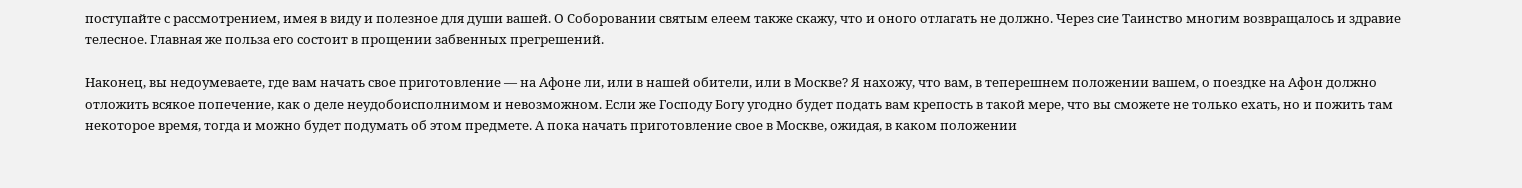поступайте с рассмотрением, имея в виду и полезное для души вашей. О Соборовании святым елеем также скажу, что и оного отлагать не должно. Через сие Таинство многим возвращалось и здравие телесное. Главная же польза его состоит в прощении забвенных прегрешений.

Наконец, вы недоумеваете, где вам начать свое приготовление — на Афоне ли, или в нашей обители, или в Москве? Я нахожу, что вам, в теперешнем положении вашем, о поездке на Афон должно отложить всякое попечение, как о деле неудобоисполнимом и невозможном. Если же Господу Богу угодно будет подать вам крепость в такой мере, что вы сможете не только ехать, но и пожить там некоторое время, тогда и можно будет подумать об этом предмете. А пока начать приготовление свое в Москве, ожидая, в каком положении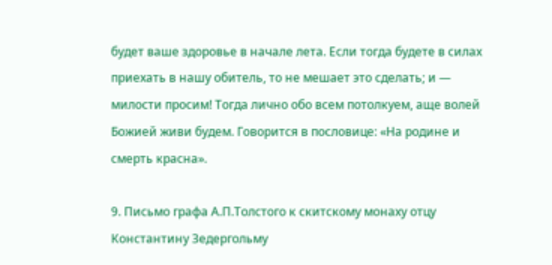будет ваше здоровье в начале лета. Если тогда будете в силах приехать в нашу обитель, то не мешает это сделать; и — милости просим! Тогда лично обо всем потолкуем, аще волей Божией живи будем. Говорится в пословице: «На родине и смерть красна».

9. Письмо графа А.П.Толстого к скитскому монаху отцу Константину Зедергольму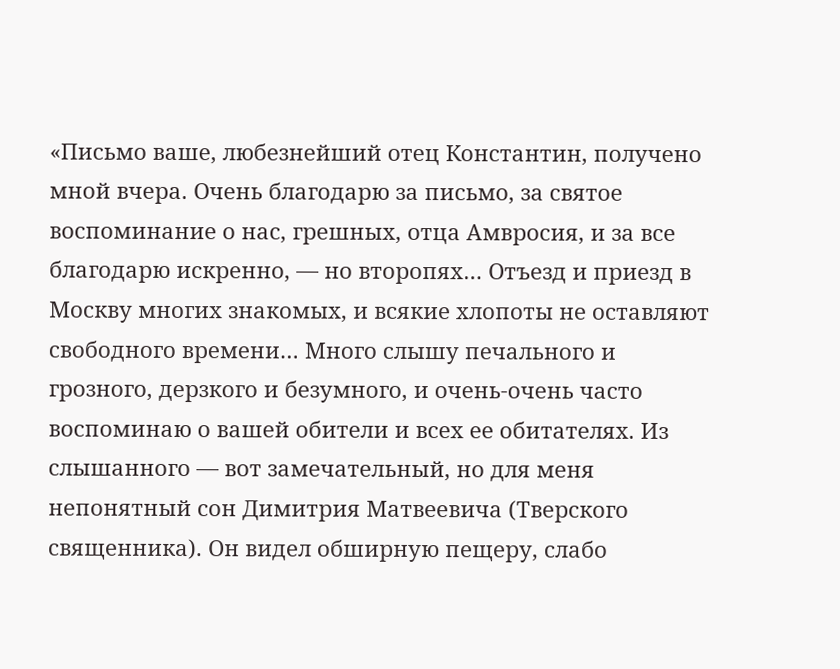«Письмо ваше, любезнейший отец Константин, получено мной вчера. Очень благодарю за письмо, за святое воспоминание о нас, грешных, отца Амвросия, и за все благодарю искренно, — но второпях… Отъезд и приезд в Москву многих знакомых, и всякие хлопоты не оставляют свободного времени… Много слышу печального и грозного, дерзкого и безумного, и очень-очень часто воспоминаю о вашей обители и всех ее обитателях. Из слышанного — вот замечательный, но для меня непонятный сон Димитрия Матвеевича (Тверского священника). Он видел обширную пещеру, слабо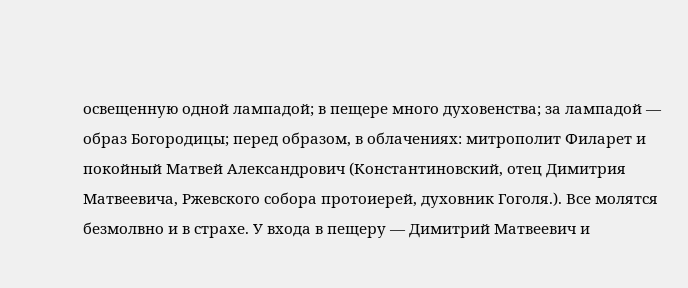освещенную одной лампадой; в пещере много духовенства; за лампадой — образ Богородицы; перед образом, в облачениях: митрополит Филарет и покойный Матвей Александрович (Константиновский, отец Димитрия Матвеевича, Ржевского собора протоиерей, духовник Гоголя.). Все молятся безмолвно и в страхе. У входа в пещеру — Димитрий Матвеевич и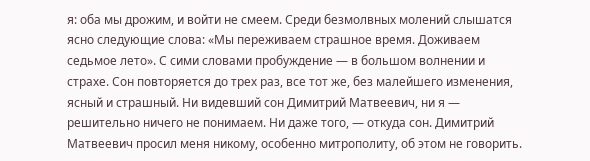я: оба мы дрожим, и войти не смеем. Среди безмолвных молений слышатся ясно следующие слова: «Мы переживаем страшное время. Доживаем седьмое лето». С сими словами пробуждение — в большом волнении и страхе. Сон повторяется до трех раз, все тот же, без малейшего изменения, ясный и страшный. Ни видевший сон Димитрий Матвеевич, ни я — решительно ничего не понимаем. Ни даже того, — откуда сон. Димитрий Матвеевич просил меня никому, особенно митрополиту, об этом не говорить.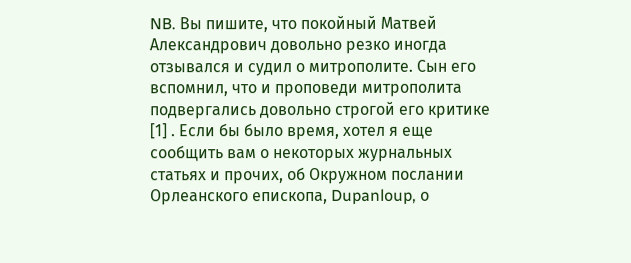NB. Вы пишите, что покойный Матвей Александрович довольно резко иногда отзывался и судил о митрополите. Сын его вспомнил, что и проповеди митрополита подвергались довольно строгой его критике [1] . Если бы было время, хотел я еще сообщить вам о некоторых журнальных статьях и прочих, об Окружном послании Орлеанского епископа, Dupanloup, о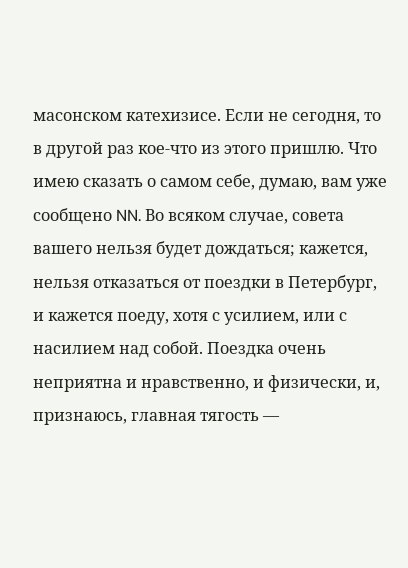масонском катехизисе. Если не сегодня, то в другой раз кое-что из этого пришлю. Что имею сказать о самом себе, думаю, вам уже сообщено NN. Во всяком случае, совета вашего нельзя будет дождаться; кажется, нельзя отказаться от поездки в Петербург, и кажется поеду, хотя с усилием, или с насилием над собой. Поездка очень неприятна и нравственно, и физически, и, признаюсь, главная тягость —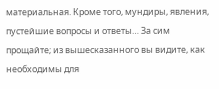материальная. Кроме того, мундиры, явления, пустейшие вопросы и ответы… За сим прощайте; из вышесказанного вы видите, как необходимы для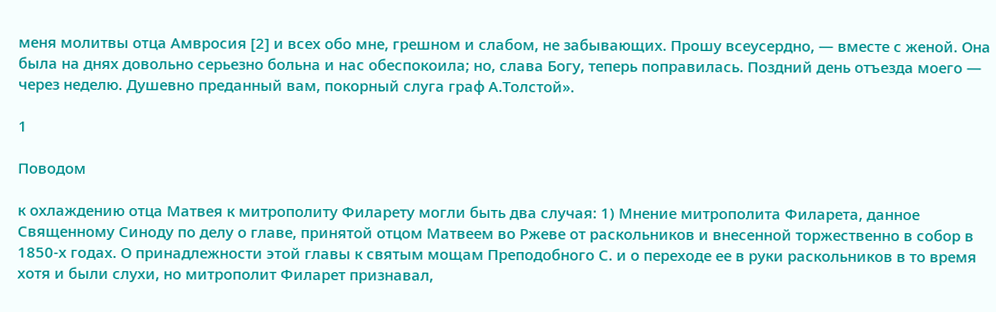меня молитвы отца Амвросия [2] и всех обо мне, грешном и слабом, не забывающих. Прошу всеусердно, — вместе с женой. Она была на днях довольно серьезно больна и нас обеспокоила; но, слава Богу, теперь поправилась. Поздний день отъезда моего — через неделю. Душевно преданный вам, покорный слуга граф А.Толстой».

1

Поводом

к охлаждению отца Матвея к митрополиту Филарету могли быть два случая: 1) Мнение митрополита Филарета, данное Священному Синоду по делу о главе, принятой отцом Матвеем во Ржеве от раскольников и внесенной торжественно в собор в 1850-х годах. О принадлежности этой главы к святым мощам Преподобного С. и о переходе ее в руки раскольников в то время хотя и были слухи, но митрополит Филарет признавал,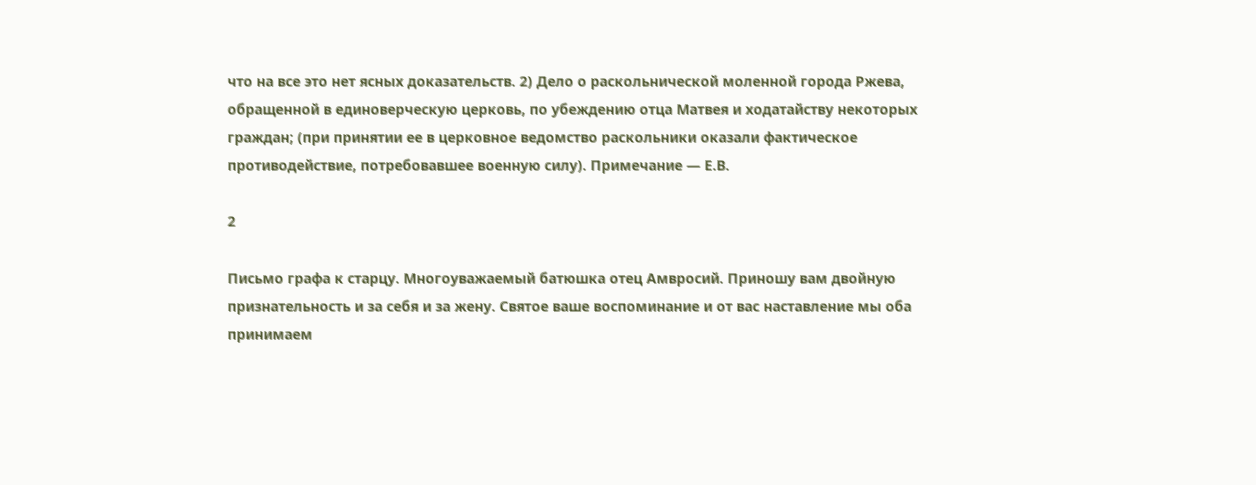что на все это нет ясных доказательств. 2) Дело о раскольнической моленной города Ржева, обращенной в единоверческую церковь, по убеждению отца Матвея и ходатайству некоторых граждан; (при принятии ее в церковное ведомство раскольники оказали фактическое противодействие, потребовавшее военную силу). Примечание — Е.В.

2

Письмо графа к старцу. Многоуважаемый батюшка отец Амвросий. Приношу вам двойную признательность и за себя и за жену. Святое ваше воспоминание и от вас наставление мы оба принимаем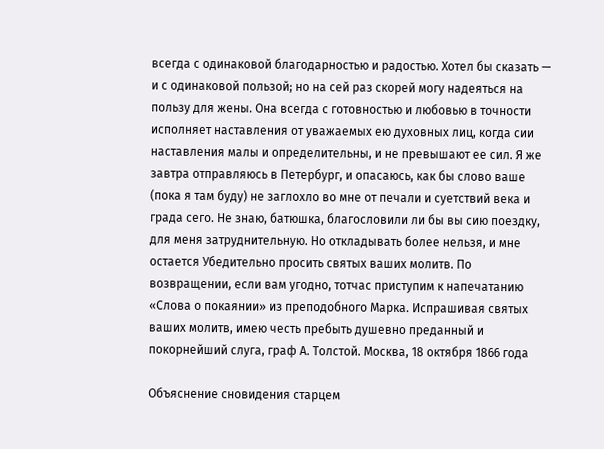всегда с одинаковой благодарностью и радостью. Хотел бы сказать — и с одинаковой пользой; но на сей раз скорей могу надеяться на пользу для жены. Она всегда с готовностью и любовью в точности исполняет наставления от уважаемых ею духовных лиц, когда сии наставления малы и определительны, и не превышают ее сил. Я же завтра отправляюсь в Петербург, и опасаюсь, как бы слово ваше (пока я там буду) не заглохло во мне от печали и суетствий века и града сего. Не знаю, батюшка, благословили ли бы вы сию поездку, для меня затруднительную. Но откладывать более нельзя, и мне остается Убедительно просить святых ваших молитв. По возвращении, если вам угодно, тотчас приступим к напечатанию «Слова о покаянии» из преподобного Марка. Испрашивая святых ваших молитв, имею честь пребыть душевно преданный и покорнейший слуга, граф А. Толстой. Москва, 18 октября 1866 года

Объяснение сновидения старцем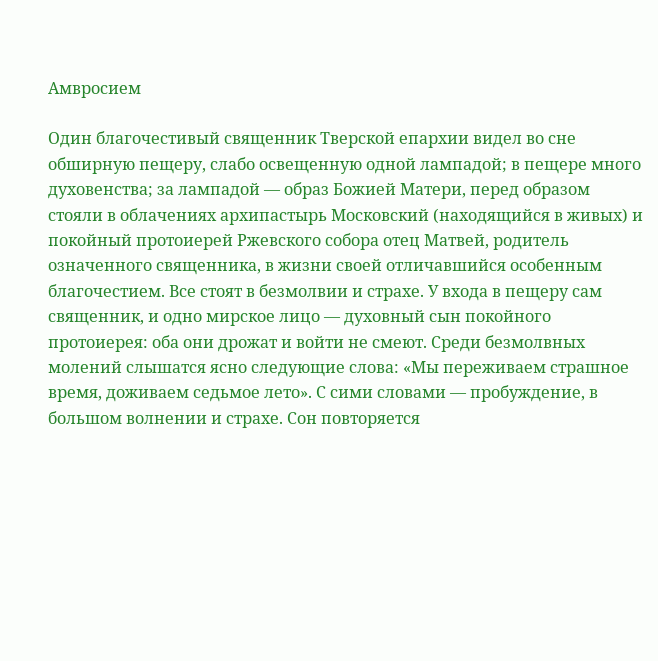Амвросием

Один благочестивый священник Тверской епархии видел во сне обширную пещеру, слабо освещенную одной лампадой; в пещере много духовенства; за лампадой — образ Божией Матери, перед образом стояли в облачениях архипастырь Московский (находящийся в живых) и покойный протоиерей Ржевского собора отец Матвей, родитель означенного священника, в жизни своей отличавшийся особенным благочестием. Все стоят в безмолвии и страхе. У входа в пещеру сам священник, и одно мирское лицо — духовный сын покойного протоиерея: оба они дрожат и войти не смеют. Среди безмолвных молений слышатся ясно следующие слова: «Мы переживаем страшное время, доживаем седьмое лето». С сими словами — пробуждение, в большом волнении и страхе. Сон повторяется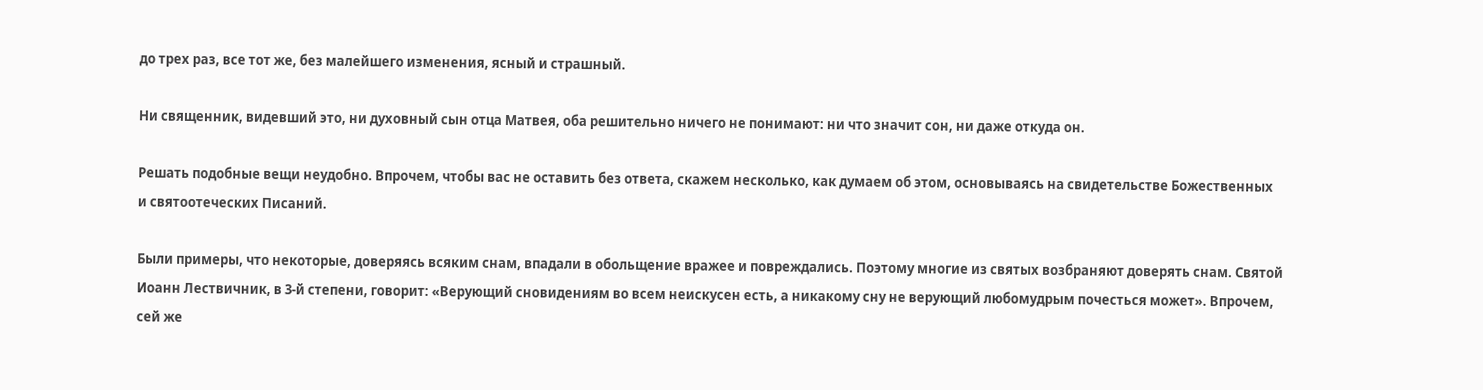до трех раз, все тот же, без малейшего изменения, ясный и страшный.

Ни священник, видевший это, ни духовный сын отца Матвея, оба решительно ничего не понимают: ни что значит сон, ни даже откуда он.

Решать подобные вещи неудобно. Впрочем, чтобы вас не оставить без ответа, скажем несколько, как думаем об этом, основываясь на свидетельстве Божественных и святоотеческих Писаний.

Были примеры, что некоторые, доверяясь всяким снам, впадали в обольщение вражее и повреждались. Поэтому многие из святых возбраняют доверять снам. Святой Иоанн Лествичник, в 3-й степени, говорит: «Верующий сновидениям во всем неискусен есть, а никакому сну не верующий любомудрым почесться может». Впрочем, сей же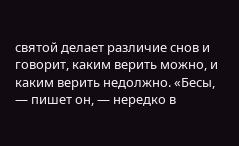святой делает различие снов и говорит, каким верить можно, и каким верить недолжно. «Бесы, — пишет он, — нередко в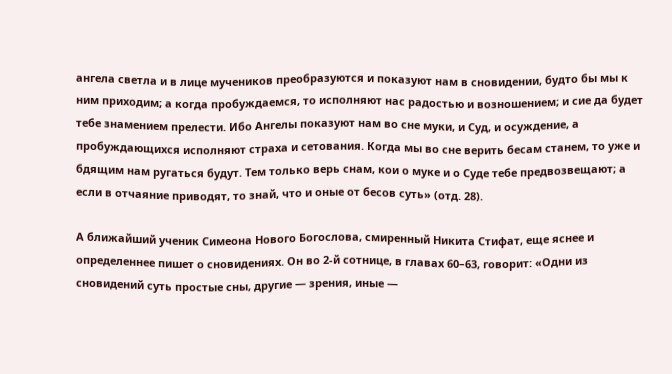ангела светла и в лице мучеников преобразуются и показуют нам в сновидении, будто бы мы к ним приходим; а когда пробуждаемся, то исполняют нас радостью и возношением; и сие да будет тебе знамением прелести. Ибо Ангелы показуют нам во сне муки, и Суд, и осуждение, а пробуждающихся исполняют страха и сетования. Когда мы во сне верить бесам станем, то уже и бдящим нам ругаться будут. Тем только верь снам, кои о муке и о Суде тебе предвозвещают; а если в отчаяние приводят, то знай, что и оные от бесов суть» (отд. 28).

А ближайший ученик Симеона Нового Богослова, смиренный Никита Стифат, еще яснее и определеннее пишет о сновидениях. Он во 2-й сотнице, в главах 60–63, говорит: «Одни из сновидений суть простые сны, другие — зрения, иные —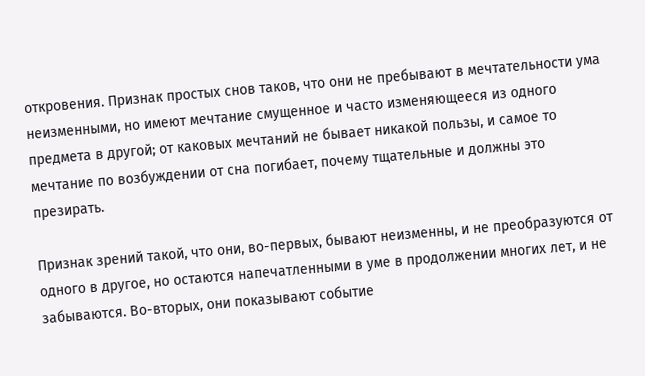откровения. Признак простых снов таков, что они не пребывают в мечтательности ума неизменными, но имеют мечтание смущенное и часто изменяющееся из одного предмета в другой; от каковых мечтаний не бывает никакой пользы, и самое то мечтание по возбуждении от сна погибает, почему тщательные и должны это презирать.

Признак зрений такой, что они, во-первых, бывают неизменны, и не преобразуются от одного в другое, но остаются напечатленными в уме в продолжении многих лет, и не забываются. Во-вторых, они показывают событие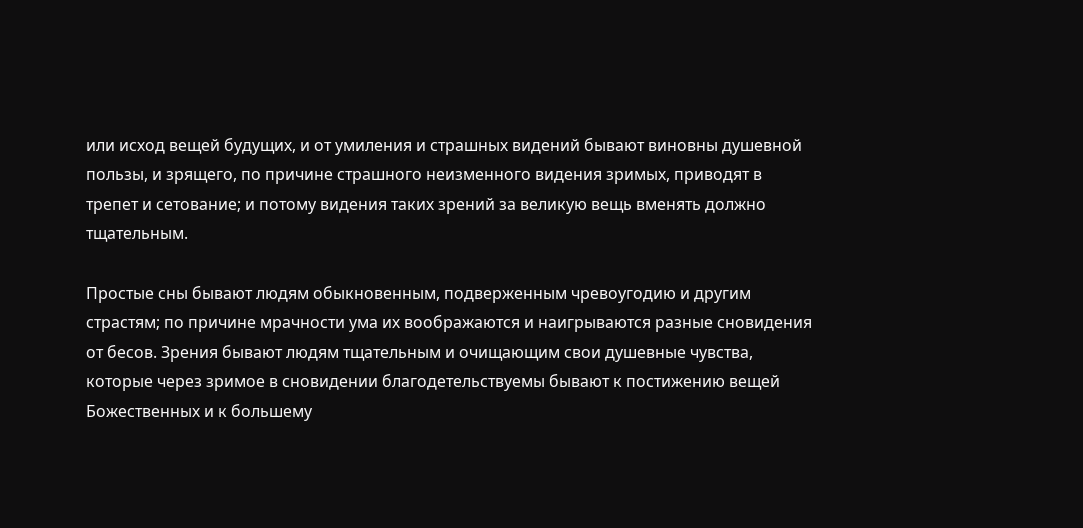или исход вещей будущих, и от умиления и страшных видений бывают виновны душевной пользы, и зрящего, по причине страшного неизменного видения зримых, приводят в трепет и сетование; и потому видения таких зрений за великую вещь вменять должно тщательным.

Простые сны бывают людям обыкновенным, подверженным чревоугодию и другим страстям; по причине мрачности ума их воображаются и наигрываются разные сновидения от бесов. Зрения бывают людям тщательным и очищающим свои душевные чувства, которые через зримое в сновидении благодетельствуемы бывают к постижению вещей Божественных и к большему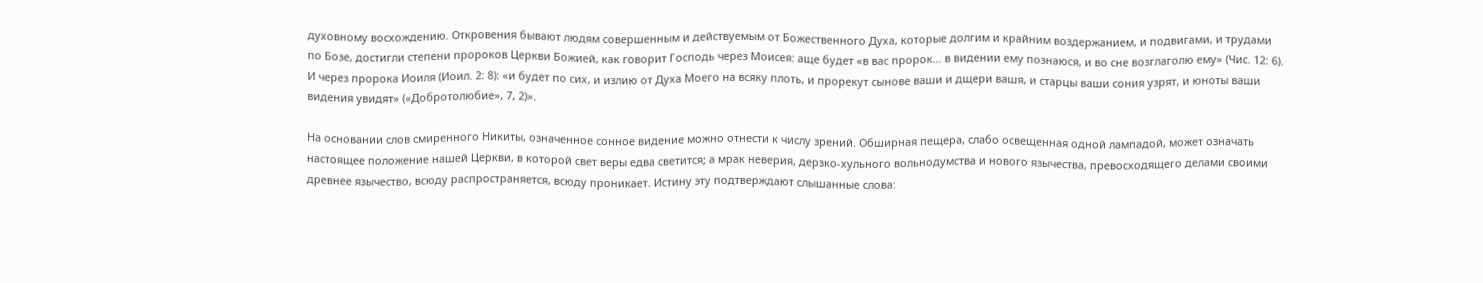духовному восхождению. Откровения бывают людям совершенным и действуемым от Божественного Духа, которые долгим и крайним воздержанием, и подвигами, и трудами по Бозе, достигли степени пророков Церкви Божией, как говорит Господь через Моисея: аще будет «в вас пророк… в видении ему познаюся, и во сне возглаголю ему» (Чис. 12: 6). И через пророка Иоиля (Иоил. 2: 8): «и будет по сих, и излию от Духа Моего на всяку плоть, и прорекут сынове ваши и дщери вашя, и старцы ваши сония узрят, и юноты ваши видения увидят» («Добротолюбие», 7, 2)».

На основании слов смиренного Никиты, означенное сонное видение можно отнести к числу зрений. Обширная пещера, слабо освещенная одной лампадой, может означать настоящее положение нашей Церкви, в которой свет веры едва светится; а мрак неверия, дерзко-хульного вольнодумства и нового язычества, превосходящего делами своими древнее язычество, всюду распространяется, всюду проникает. Истину эту подтверждают слышанные слова: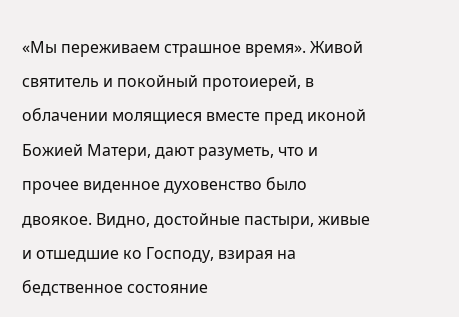«Мы переживаем страшное время». Живой святитель и покойный протоиерей, в облачении молящиеся вместе пред иконой Божией Матери, дают разуметь, что и прочее виденное духовенство было двоякое. Видно, достойные пастыри, живые и отшедшие ко Господу, взирая на бедственное состояние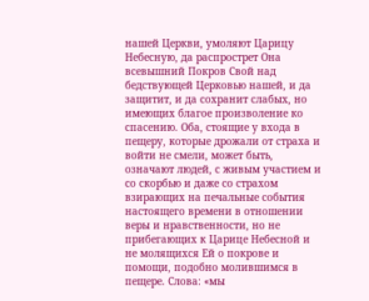нашей Церкви, умоляют Царицу Небесную, да распрострет Она всевышний Покров Свой над бедствующей Церковью нашей, и да защитит, и да сохранит слабых, но имеющих благое произволение ко спасению. Оба, стоящие у входа в пещеру, которые дрожали от страха и войти не смели, может быть, означают людей, с живым участием и со скорбью и даже со страхом взирающих на печальные события настоящего времени в отношении веры и нравственности, но не прибегающих к Царице Небесной и не молящихся Ей о покрове и помощи, подобно молившимся в пещере. Слова: «мы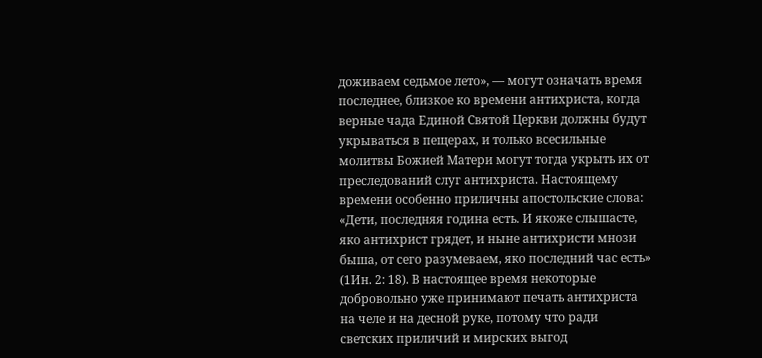доживаем седьмое лето», — могут означать время последнее, близкое ко времени антихриста, когда верные чада Единой Святой Церкви должны будут укрываться в пещерах, и только всесильные молитвы Божией Матери могут тогда укрыть их от преследований слуг антихриста. Настоящему времени особенно приличны апостольские слова: «Дети, последняя година есть. И якоже слышасте, яко антихрист грядет, и ныне антихристи мнози быша, от сего разумеваем, яко последний час есть» (1Ин. 2: 18). В настоящее время некоторые добровольно уже принимают печать антихриста на челе и на десной руке, потому что ради светских приличий и мирских выгод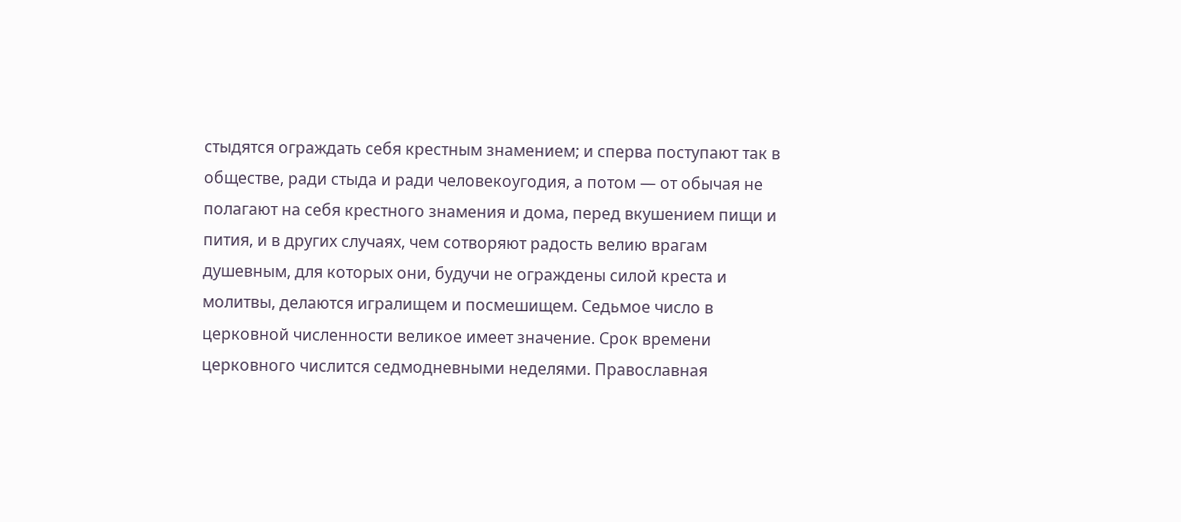стыдятся ограждать себя крестным знамением; и сперва поступают так в обществе, ради стыда и ради человекоугодия, а потом — от обычая не полагают на себя крестного знамения и дома, перед вкушением пищи и пития, и в других случаях, чем сотворяют радость велию врагам душевным, для которых они, будучи не ограждены силой креста и молитвы, делаются игралищем и посмешищем. Седьмое число в церковной численности великое имеет значение. Срок времени церковного числится седмодневными неделями. Православная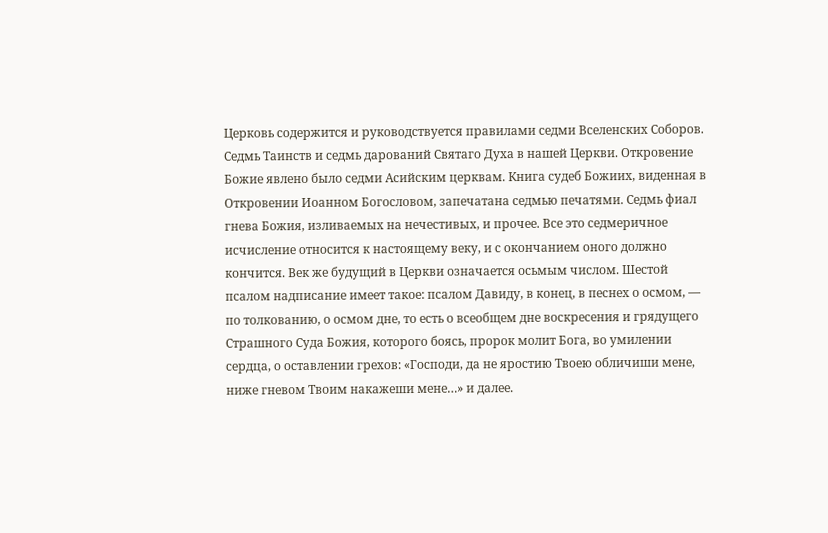Церковь содержится и руководствуется правилами седми Вселенских Соборов. Седмь Таинств и седмь дарований Святаго Духа в нашей Церкви. Откровение Божие явлено было седми Асийским церквам. Книга судеб Божиих, виденная в Откровении Иоанном Богословом, запечатана седмью печатями. Седмь фиал гнева Божия, изливаемых на нечестивых, и прочее. Все это седмеричное исчисление относится к настоящему веку, и с окончанием оного должно кончится. Век же будущий в Церкви означается осьмым числом. Шестой псалом надписание имеет такое: псалом Давиду, в конец, в песнех о осмом, — по толкованию, о осмом дне, то есть о всеобщем дне воскресения и грядущего Страшного Суда Божия, которого боясь, пророк молит Бога, во умилении сердца, о оставлении грехов: «Господи, да не яростию Твоею обличиши мене, ниже гневом Твоим накажеши мене…» и далее.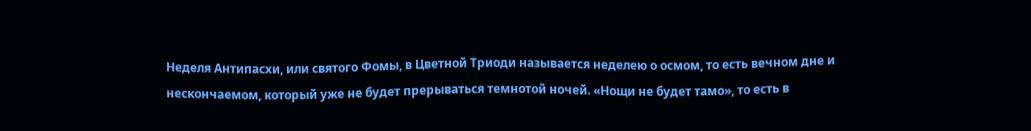Неделя Антипасхи, или святого Фомы, в Цветной Триоди называется неделею о осмом, то есть вечном дне и нескончаемом, который уже не будет прерываться темнотой ночей. «Нощи не будет тамо», то есть в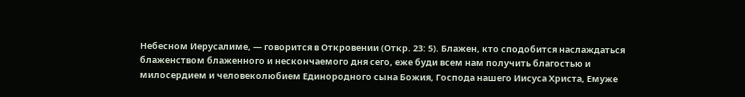Небесном Иерусалиме, — говорится в Откровении (Откр. 23: 5). Блажен, кто сподобится наслаждаться блаженством блаженного и нескончаемого дня сего, еже буди всем нам получить благостью и милосердием и человеколюбием Единородного сына Божия, Господа нашего Иисуса Христа, Емуже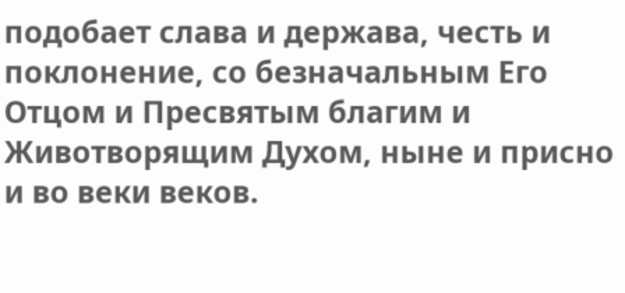подобает слава и держава, честь и поклонение, со безначальным Его Отцом и Пресвятым благим и Животворящим Духом, ныне и присно и во веки веков.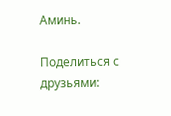Аминь.

Поделиться с друзьями: